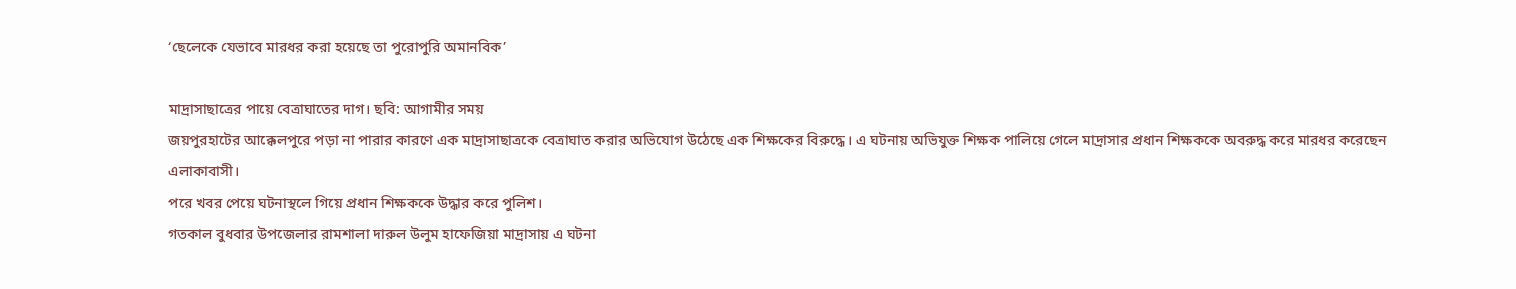‘ছেলেকে যেভাবে মারধর করা হয়েছে তা পুরোপুরি অমানবিক’

মাদ্রাসাছাত্রের পায়ে বেত্রাঘাতের দাগ। ছবি: আগামীর সময়
জয়পুরহাটের আক্কেলপুরে পড়া না পারার কারণে এক মাদ্রাসাছাত্রকে বেত্রাঘাত করার অভিযোগ উঠেছে এক শিক্ষকের বিরুদ্ধে। এ ঘটনায় অভিযুক্ত শিক্ষক পালিয়ে গেলে মাদ্রাসার প্রধান শিক্ষককে অবরুদ্ধ করে মারধর করেছেন এলাকাবাসী।
পরে খবর পেয়ে ঘটনাস্থলে গিয়ে প্রধান শিক্ষককে উদ্ধার করে পুলিশ।
গতকাল বুধবার উপজেলার রামশালা দারুল উলুম হাফেজিয়া মাদ্রাসায় এ ঘটনা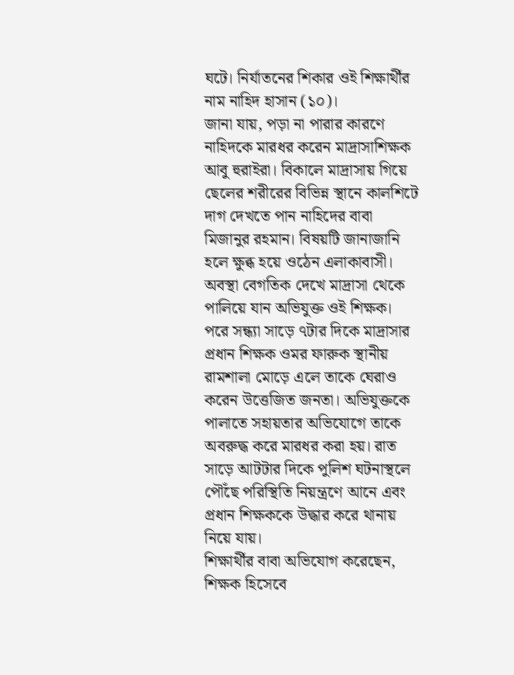ঘটে। নির্যাতনের শিকার ওই শিক্ষার্থীর নাম নাহিদ হাসান (১০)।
জানা যায়, পড়া না পারার কারণে নাহিদকে মারধর করেন মাদ্রাসাশিক্ষক আবু হুরাইরা। বিকালে মাদ্রাসায় গিয়ে ছেলের শরীরের বিভিন্ন স্থানে কালশিটে দাগ দেখতে পান নাহিদের বাবা মিজানুর রহমান। বিষয়টি জানাজানি হলে ক্ষুব্ধ হয়ে ওঠেন এলাকাবাসী। অবস্থা বেগতিক দেখে মাদ্রাসা থেকে পালিয়ে যান অভিযুক্ত ওই শিক্ষক। পরে সন্ধ্যা সাড়ে ৭টার দিকে মাদ্রাসার প্রধান শিক্ষক ওমর ফারুক স্থানীয় রামশালা মোড়ে এলে তাকে ঘেরাও করেন উত্তেজিত জনতা। অভিযুক্তকে পালাতে সহায়তার অভিযোগে তাকে অবরুদ্ধ করে মারধর করা হয়। রাত সাড়ে আটটার দিকে পুলিশ ঘটনাস্থলে পৌঁছে পরিস্থিতি নিয়ন্ত্রণে আনে এবং প্রধান শিক্ষককে উদ্ধার করে থানায় নিয়ে যায়।
শিক্ষার্থীর বাবা অভিযোগ করেছেন, শিক্ষক হিসেবে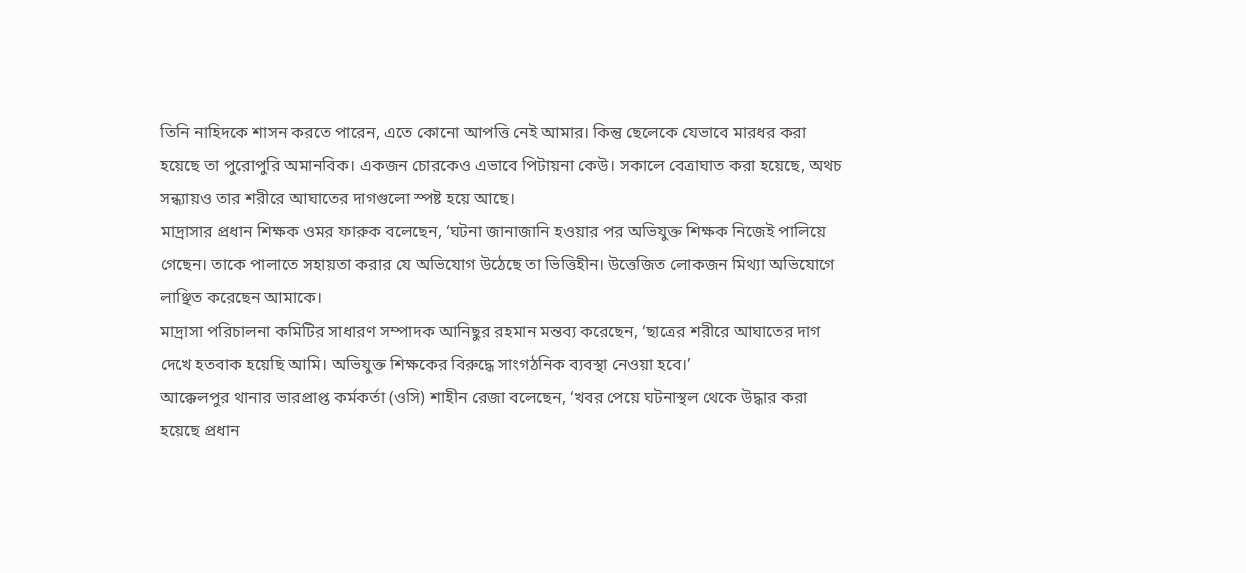তিনি নাহিদকে শাসন করতে পারেন, এতে কোনো আপত্তি নেই আমার। কিন্তু ছেলেকে যেভাবে মারধর করা হয়েছে তা পুরোপুরি অমানবিক। একজন চোরকেও এভাবে পিটায়না কেউ। সকালে বেত্রাঘাত করা হয়েছে, অথচ সন্ধ্যায়ও তার শরীরে আঘাতের দাগগুলো স্পষ্ট হয়ে আছে।
মাদ্রাসার প্রধান শিক্ষক ওমর ফারুক বলেছেন, ‘ঘটনা জানাজানি হওয়ার পর অভিযুক্ত শিক্ষক নিজেই পালিয়ে গেছেন। তাকে পালাতে সহায়তা করার যে অভিযোগ উঠেছে তা ভিত্তিহীন। উত্তেজিত লোকজন মিথ্যা অভিযোগে লাঞ্ছিত করেছেন আমাকে।
মাদ্রাসা পরিচালনা কমিটির সাধারণ সম্পাদক আনিছুর রহমান মন্তব্য করেছেন, ‘ছাত্রের শরীরে আঘাতের দাগ দেখে হতবাক হয়েছি আমি। অভিযুক্ত শিক্ষকের বিরুদ্ধে সাংগঠনিক ব্যবস্থা নেওয়া হবে।’
আক্কেলপুর থানার ভারপ্রাপ্ত কর্মকর্তা (ওসি) শাহীন রেজা বলেছেন, ‘খবর পেয়ে ঘটনাস্থল থেকে উদ্ধার করা হয়েছে প্রধান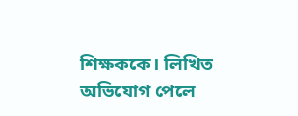শিক্ষককে। লিখিত অভিযোগ পেলে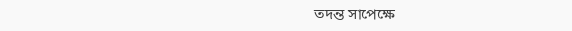তদন্ত সাপেক্ষে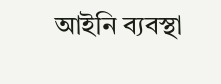আইনি ব্যবস্থা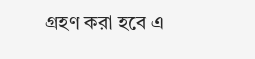গ্রহণ করা হবে এ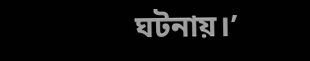ঘটনায়।’